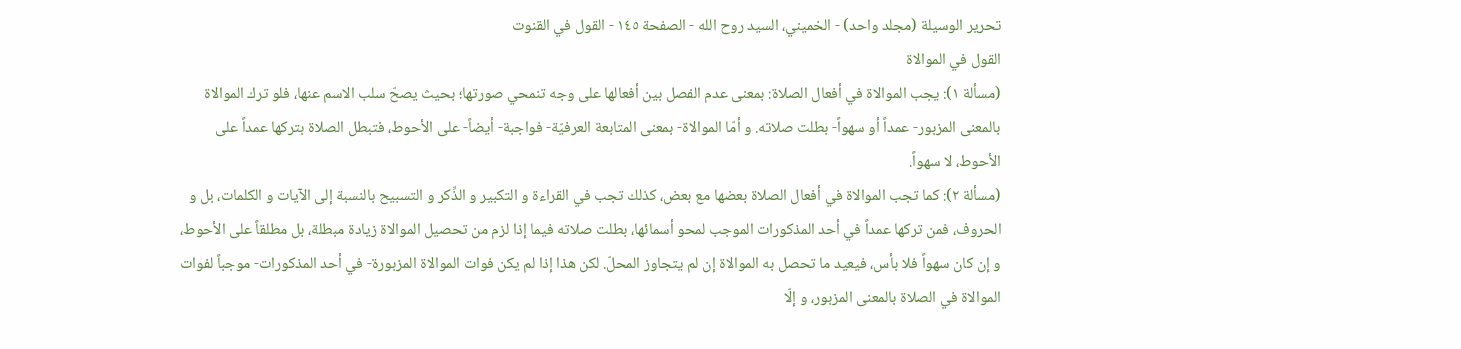تحرير الوسيلة (مجلد واحد) - الخميني، السيد روح الله - الصفحة ١٤٥ - القول في القنوت
القول في الموالاة
(مسألة ١): يجب الموالاة في أفعال الصلاة: بمعنى عدم الفصل بين أفعالها على وجه تنمحي صورتها؛ بحيث يصحّ سلب الاسم عنها، فلو ترك الموالاة بالمعنى المزبور- عمداً أو سهواً- بطلت صلاته. و أمّا الموالاة- بمعنى المتابعة العرفيّة- فواجبة- أيضاً- على الأحوط، فتبطل الصلاة بتركها عمداً على الأحوط، لا سهواً.
(مسألة ٢): كما تجب الموالاة في أفعال الصلاة بعضها مع بعض، كذلك تجب في القراءة و التكبير و الذِّكر و التسبيح بالنسبة إلى الآيات و الكلمات، بل و الحروف، فمن تركها عمداً في أحد المذكورات الموجب لمحو أسمائها، بطلت صلاته فيما إذا لزم من تحصيل الموالاة زيادة مبطلة، بل مطلقاً على الأحوط، و إن كان سهواً فلا بأس، فيعيد ما تحصل به الموالاة إن لم يتجاوز المحلّ. لكن هذا إذا لم يكن فوات الموالاة المزبورة- في أحد المذكورات- موجباً لفوات الموالاة في الصلاة بالمعنى المزبور، و إلّا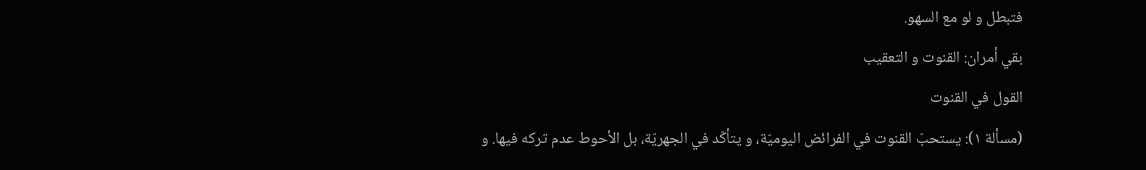فتبطل و لو مع السهو.
بقي أمران: القنوت و التعقيب
القول في القنوت
(مسألة ١): يستحبّ القنوت في الفرائض اليوميّة، و يتأكّد في الجهريّة، بل الأحوط عدم تركه فيها. و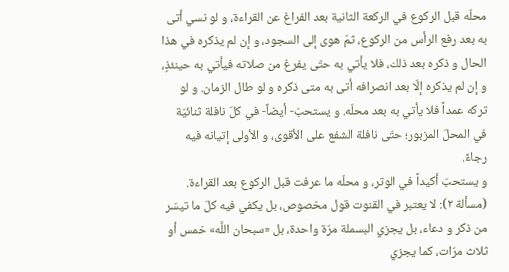محلّه قبل الركوع في الركعة الثانية بعد الفراغ عن القراءة، و لو نسي أتى به بعد رفع الرأس من الركوع، ثمّ هوى إلى السجود، و إن لم يذكره في هذا الحال و ذكره بعد ذلك، فلا يأتي به حتّى يفرغ من صلاته فيأتي به حينئذٍ، و إن لم يذكره إلّا بعد انصرافه أتى به متى ذكره و لو طال الزمان. و لو تركه عمداً فلا يأتي به بعد محلّه. و يستحبّ- أيضاً- في كلّ نافلة ثنائيّة في المحلّ المزبور؛ حتّى نافلة الشفع على الأقوى، و الأولى إتيانه فيه رجاءً.
و يستحبّ أكيداً في الوتر، و محلّه ما عرفت قبل الركوع بعد القراءة.
(مسألة ٢): لا يعتبر في القنوت قول مخصوص، بل يكفي فيه كلّ ما تيسّر من ذكر و دعاء، بل يجزي البسملة مرّة واحدة، بل «سبحان اللَّه» خمس أو ثلاث مرّات، كما يجزي